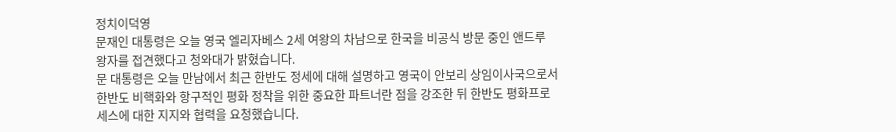정치이덕영
문재인 대통령은 오늘 영국 엘리자베스 2세 여왕의 차남으로 한국을 비공식 방문 중인 앤드루 왕자를 접견했다고 청와대가 밝혔습니다.
문 대통령은 오늘 만남에서 최근 한반도 정세에 대해 설명하고 영국이 안보리 상임이사국으로서 한반도 비핵화와 항구적인 평화 정착을 위한 중요한 파트너란 점을 강조한 뒤 한반도 평화프로세스에 대한 지지와 협력을 요청했습니다.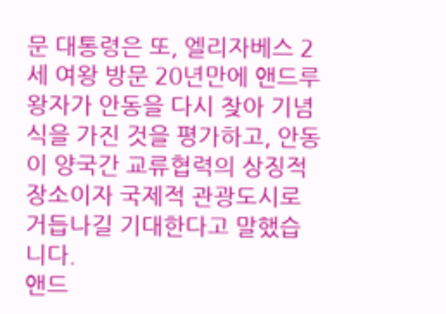문 대통령은 또, 엘리자베스 2세 여왕 방문 20년만에 앤드루 왕자가 안동을 다시 찾아 기념식을 가진 것을 평가하고, 안동이 양국간 교류협력의 상징적 장소이자 국제적 관광도시로 거듭나길 기대한다고 말했습니다.
앤드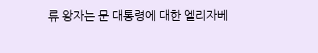류 왕자는 문 대통령에 대한 엘리자베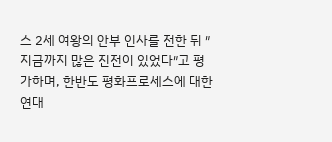스 2세 여왕의 안부 인사를 전한 뒤 ″지금까지 많은 진전이 있었다″고 평가하며, 한반도 평화프로세스에 대한 연대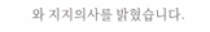와 지지의사를 밝혔습니다.